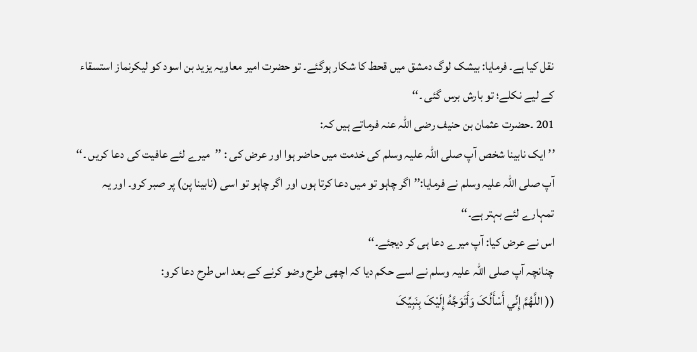نقل کیا ہے۔ فرمایا: بیشک لوگ دمشق میں قحط کا شکار ہوگئے۔ تو حضرت امیر معاویہ یزید بن اسود کو لیکرنماز استسقاء کے لیے نکلے؛ تو بارش برس گئی ۔‘‘
201 ۔حضرت عثمان بن حنیف رضی اللہ عنہ فرماتے ہیں کہ:
’’ ایک نابینا شخص آپ صلی اللہ علیہ وسلم کی خدمت میں حاضر ہوا اور عرض کی : ’’میرے لئے عافیت کی دعا کریں ۔‘‘
آپ صلی اللہ علیہ وسلم نے فرمایا:’’ اگر چاہو تو میں دعا کرتا ہوں اور اگر چاہو تو اسی (نابینا پن) پر صبر کرو۔ اور یہ تمہارے لئے بہتر ہے۔‘‘
اس نے عرض کیا: آپ میرے دعا ہی کر دیجئے۔‘‘
چنانچہ آپ صلی اللہ علیہ وسلم نے اسے حکم دیا کہ اچھی طرح وضو کرنے کے بعد اس طرح دعا کرو:
(( اللَّهُمَّ إِنِّي أَسْأَلُکَ وَأَتَوَجَّهُ إِلَيْکَ بِنَبِيِّکَ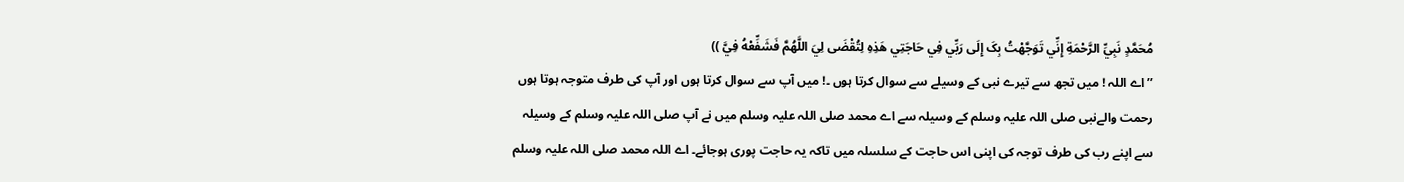مُحَمَّدٍ نَبِيِّ الرَّحْمَةِ إِنِّي تَوَجَّهْتُ بِکَ إِلَی رَبِّي فِي حَاجَتِي هَذِهِ لِتُقْضَی لِيَ اللَّهُمَّ فَشَفِّعْهُ فِيَّ ))
’’اے اللہ ! میں تجھ سے تیرے نبی کے وسیلے سے سوال کرتا ہوں ۔! میں آپ سے سوال کرتا ہوں اور آپ کی طرف متوجہ ہوتا ہوں رحمت والےنبی صلی اللہ علیہ وسلم کے وسیلہ سے اے محمد صلی اللہ علیہ وسلم میں نے آپ صلی اللہ علیہ وسلم کے وسیلہ سے اپنے رب کی طرف توجہ کی اپنی اس حاجت کے سلسلہ میں تاکہ یہ حاجت پوری ہوجائے۔ اے اللہ محمد صلی اللہ علیہ وسلم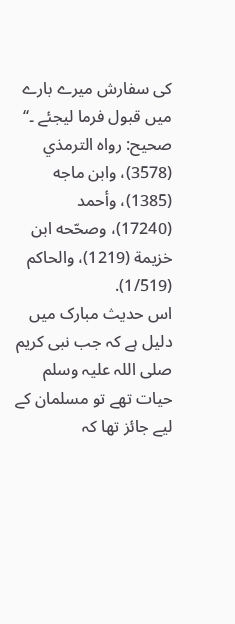کی سفارش میرے بارے میں قبول فرما لیجئے ۔‘‘
صحيح: رواه الترمذي (3578)، وابن ماجه (1385)، وأحمد (17240)، وصحّحه ابن خزيمة (1219)، والحاكم (1/519).
اس حدیث مبارک میں دلیل ہے کہ جب نبی کریم صلی اللہ علیہ وسلم حیات تھے تو مسلمان کے لیے جائز تھا کہ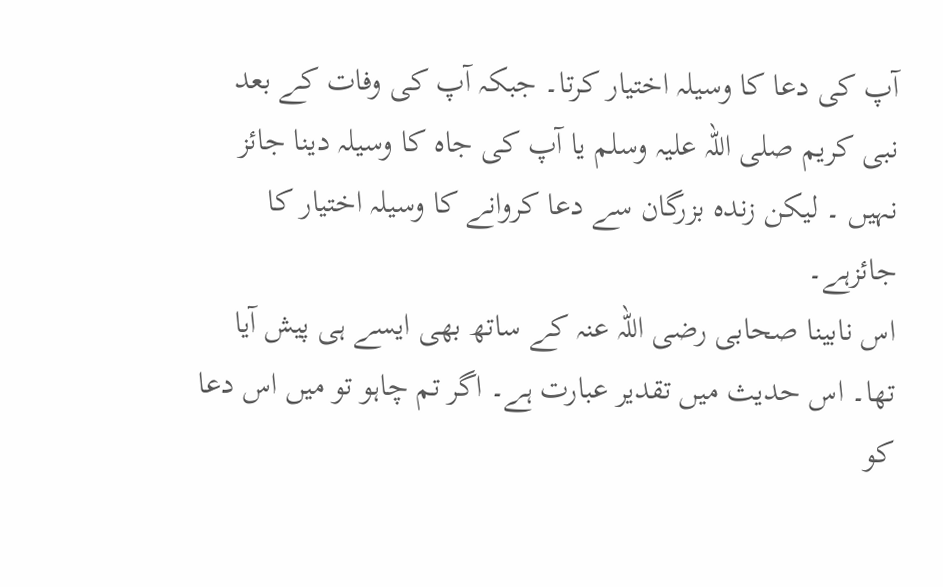آپ کی دعا کا وسیلہ اختیار کرتا۔ جبکہ آپ کی وفات کے بعد نبی کریم صلی اللہ علیہ وسلم یا آپ کی جاہ کا وسیلہ دینا جائز نہیں ۔ لیکن زندہ بزرگان سے دعا کروانے کا وسیلہ اختیار کا جائزہے۔
اس نابینا صحابی رضی اللہ عنہ کے ساتھ بھی ایسے ہی پیش آیا تھا۔ اس حدیث میں تقدیر عبارت ہے۔ اگر تم چاہو تو میں اس دعا کو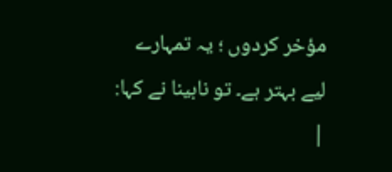مؤخر کردوں ؛ یہ تمہارے لیے بہتر ہے۔ تو نابینا نے کہا:
|